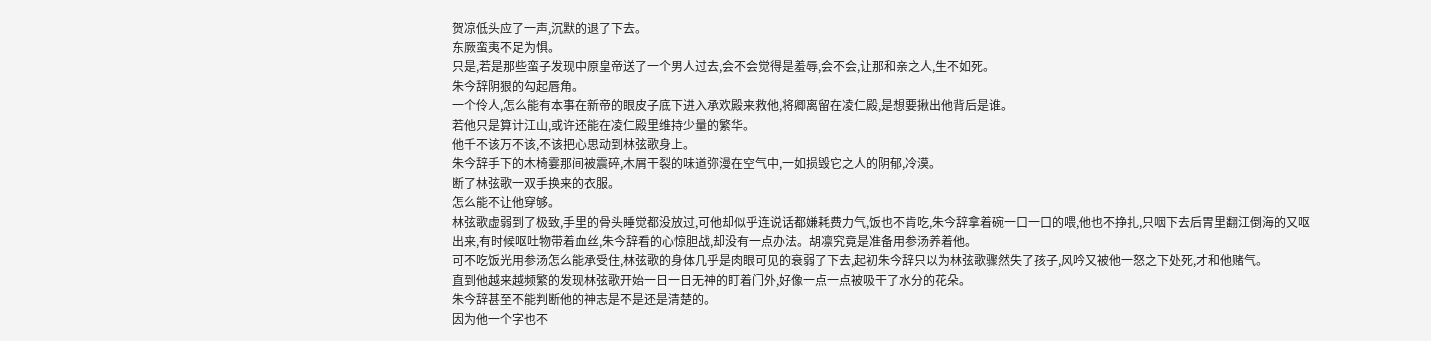贺凉低头应了一声,沉默的退了下去。
东厥蛮夷不足为惧。
只是,若是那些蛮子发现中原皇帝送了一个男人过去,会不会觉得是羞辱,会不会,让那和亲之人,生不如死。
朱今辞阴狠的勾起唇角。
一个伶人,怎么能有本事在新帝的眼皮子底下进入承欢殿来救他,将卿离留在凌仁殿,是想要揪出他背后是谁。
若他只是算计江山,或许还能在凌仁殿里维持少量的繁华。
他千不该万不该,不该把心思动到林弦歌身上。
朱今辞手下的木椅霎那间被震碎,木屑干裂的味道弥漫在空气中,一如损毁它之人的阴郁,冷漠。
断了林弦歌一双手换来的衣服。
怎么能不让他穿够。
林弦歌虚弱到了极致,手里的骨头睡觉都没放过,可他却似乎连说话都嫌耗费力气,饭也不肯吃,朱今辞拿着碗一口一口的喂,他也不挣扎,只咽下去后胃里翻江倒海的又呕出来,有时候呕吐物带着血丝,朱今辞看的心惊胆战,却没有一点办法。胡凛究竟是准备用参汤养着他。
可不吃饭光用参汤怎么能承受住,林弦歌的身体几乎是肉眼可见的衰弱了下去,起初朱今辞只以为林弦歌骤然失了孩子,风吟又被他一怒之下处死,才和他赌气。
直到他越来越频繁的发现林弦歌开始一日一日无神的盯着门外,好像一点一点被吸干了水分的花朵。
朱今辞甚至不能判断他的神志是不是还是清楚的。
因为他一个字也不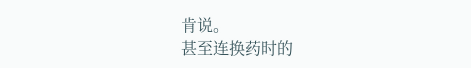肯说。
甚至连换药时的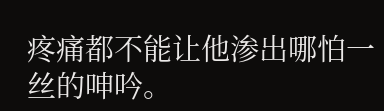疼痛都不能让他渗出哪怕一丝的呻吟。